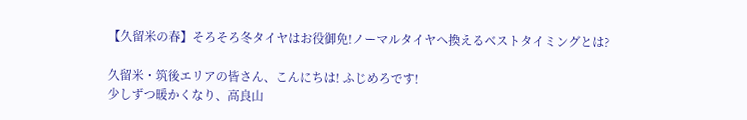【久留米の春】そろそろ冬タイヤはお役御免!ノーマルタイヤへ換えるベストタイミングとは?

久留米・筑後エリアの皆さん、こんにちは! ふじめろです!
少しずつ暖かくなり、高良山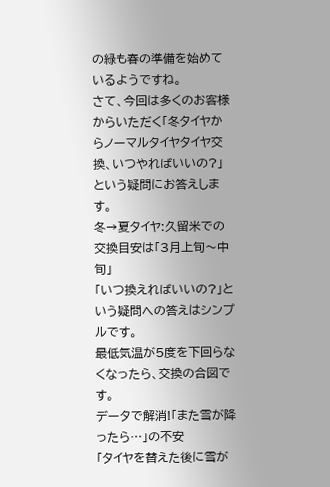の緑も春の準備を始めているようですね。
さて、今回は多くのお客様からいただく「冬タイヤからノーマルタイヤタイヤ交換、いつやればいいの?」という疑問にお答えします。
冬→夏タイヤ:久留米での交換目安は「3月上旬〜中旬」
「いつ換えればいいの?」という疑問への答えはシンプルです。
最低気温が5度を下回らなくなったら、交換の合図です。
データで解消!「また雪が降ったら…」の不安
「タイヤを替えた後に雪が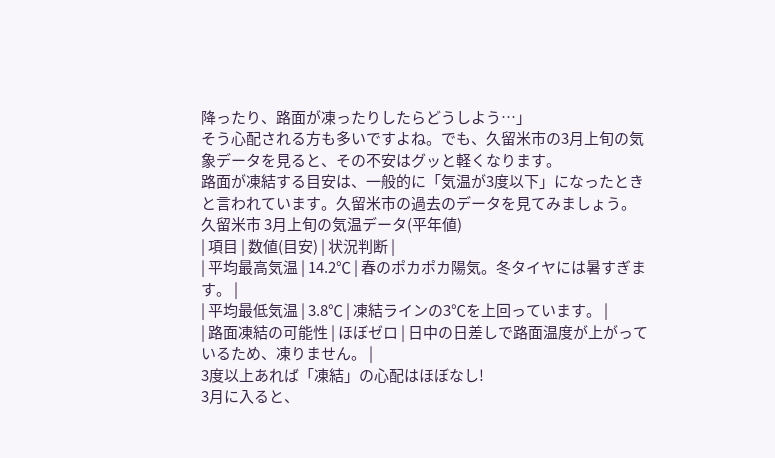降ったり、路面が凍ったりしたらどうしよう…」
そう心配される方も多いですよね。でも、久留米市の3月上旬の気象データを見ると、その不安はグッと軽くなります。
路面が凍結する目安は、一般的に「気温が3度以下」になったときと言われています。久留米市の過去のデータを見てみましょう。
久留米市 3月上旬の気温データ(平年値)
| 項目 | 数値(目安) | 状況判断 |
| 平均最高気温 | 14.2℃ | 春のポカポカ陽気。冬タイヤには暑すぎます。 |
| 平均最低気温 | 3.8℃ | 凍結ラインの3℃を上回っています。 |
| 路面凍結の可能性 | ほぼゼロ | 日中の日差しで路面温度が上がっているため、凍りません。 |
3度以上あれば「凍結」の心配はほぼなし!
3月に入ると、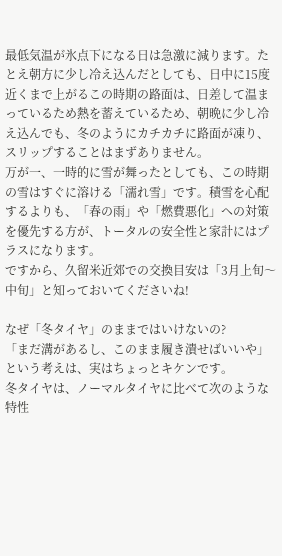最低気温が氷点下になる日は急激に減ります。たとえ朝方に少し冷え込んだとしても、日中に15度近くまで上がるこの時期の路面は、日差して温まっているため熱を蓄えているため、朝晩に少し冷え込んでも、冬のようにカチカチに路面が凍り、スリップすることはまずありません。
万が一、一時的に雪が舞ったとしても、この時期の雪はすぐに溶ける「濡れ雪」です。積雪を心配するよりも、「春の雨」や「燃費悪化」への対策を優先する方が、トータルの安全性と家計にはプラスになります。
ですから、久留米近郊での交換目安は「3月上旬〜中旬」と知っておいてくださいね!

なぜ「冬タイヤ」のままではいけないの?
「まだ溝があるし、このまま履き潰せばいいや」という考えは、実はちょっとキケンです。
冬タイヤは、ノーマルタイヤに比べて次のような特性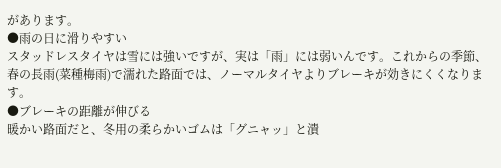があります。
●雨の日に滑りやすい
スタッドレスタイヤは雪には強いですが、実は「雨」には弱いんです。これからの季節、春の長雨(菜種梅雨)で濡れた路面では、ノーマルタイヤよりブレーキが効きにくくなります。
●ブレーキの距離が伸びる
暖かい路面だと、冬用の柔らかいゴムは「グニャッ」と潰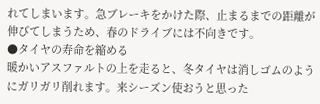れてしまいます。急ブレーキをかけた際、止まるまでの距離が伸びてしまうため、春のドライブには不向きです。
●タイヤの寿命を縮める
暖かいアスファルトの上を走ると、冬タイヤは消しゴムのようにガリガリ削れます。来シーズン使おうと思った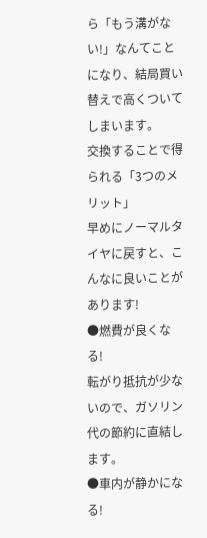ら「もう溝がない!」なんてことになり、結局買い替えで高くついてしまいます。
交換することで得られる「3つのメリット」
早めにノーマルタイヤに戻すと、こんなに良いことがあります!
●燃費が良くなる!
転がり抵抗が少ないので、ガソリン代の節約に直結します。
●車内が静かになる!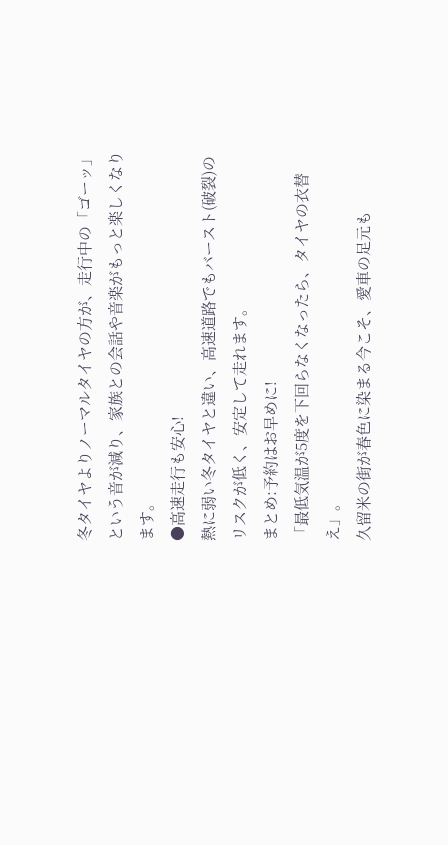冬タイヤよりノーマルタイヤの方が、走行中の「ゴーッ」という音が減り、家族との会話や音楽がもっと楽しくなります。
●高速走行も安心!
熱に弱い冬タイヤと違い、高速道路でもバースト(破裂)のリスクが低く、安定して走れます。
まとめ:予約はお早めに!
「最低気温が5度を下回らなくなったら、タイヤの衣替え」。
久留米の街が春色に染まる今こそ、愛車の足元も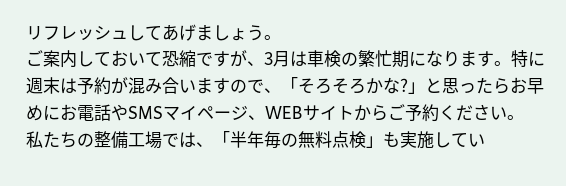リフレッシュしてあげましょう。
ご案内しておいて恐縮ですが、3月は車検の繁忙期になります。特に週末は予約が混み合いますので、「そろそろかな?」と思ったらお早めにお電話やSMSマイページ、WEBサイトからご予約ください。
私たちの整備工場では、「半年毎の無料点検」も実施してい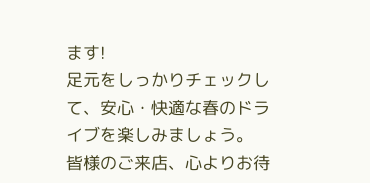ます!
足元をしっかりチェックして、安心・快適な春のドライブを楽しみましょう。
皆様のご来店、心よりお待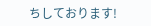ちしております!